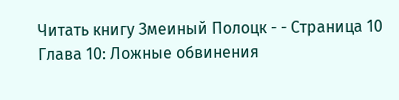Читать книгу Змеиный Полоцк - - Страница 10
Глава 10: Ложные обвинения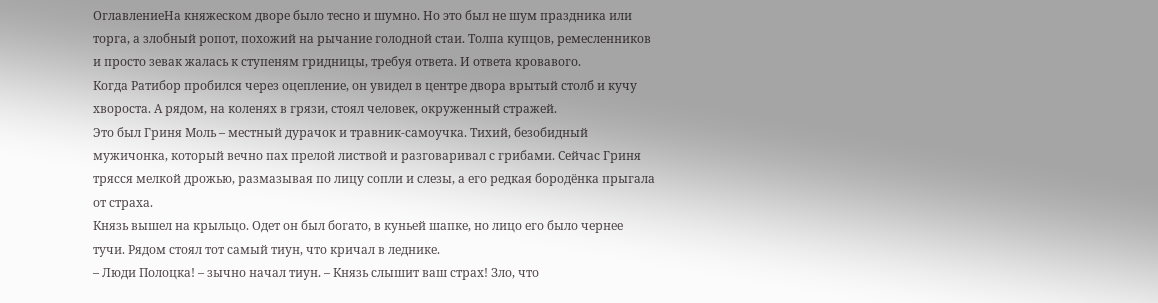ОглавлениеНа княжеском дворе было тесно и шумно. Но это был не шум праздника или торга, а злобный ропот, похожий на рычание голодной стаи. Толпа купцов, ремесленников и просто зевак жалась к ступеням гридницы, требуя ответа. И ответа кровавого.
Когда Ратибор пробился через оцепление, он увидел в центре двора врытый столб и кучу хвороста. А рядом, на коленях в грязи, стоял человек, окруженный стражей.
Это был Гриня Моль – местный дурачок и травник-самоучка. Тихий, безобидный мужичонка, который вечно пах прелой листвой и разговаривал с грибами. Сейчас Гриня трясся мелкой дрожью, размазывая по лицу сопли и слезы, а его редкая бородёнка прыгала от страха.
Князь вышел на крыльцо. Одет он был богато, в куньей шапке, но лицо его было чернее тучи. Рядом стоял тот самый тиун, что кричал в леднике.
– Люди Полоцка! – зычно начал тиун. – Князь слышит ваш страх! Зло, что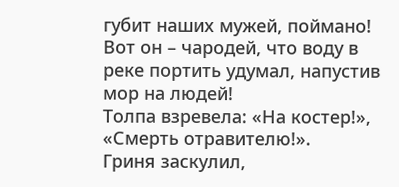губит наших мужей, поймано! Вот он – чародей, что воду в реке портить удумал, напустив мор на людей!
Толпа взревела: «На костер!», «Смерть отравителю!».
Гриня заскулил,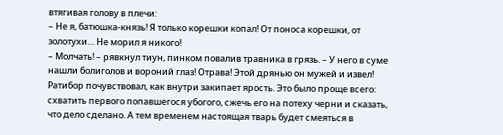втягивая голову в плечи:
– Не я, батюшка-князь! Я только корешки копал! От поноса корешки, от золотухи… Не морил я никого!
– Молчать! – рявкнул тиун, пинком повалив травника в грязь. – У него в суме нашли болиголов и вороний глаз! Отрава! Этой дрянью он мужей и извел!
Ратибор почувствовал, как внутри закипает ярость. Это было проще всего: схватить первого попавшегося убогого, сжечь его на потеху черни и сказать, что дело сделано. А тем временем настоящая тварь будет смеяться в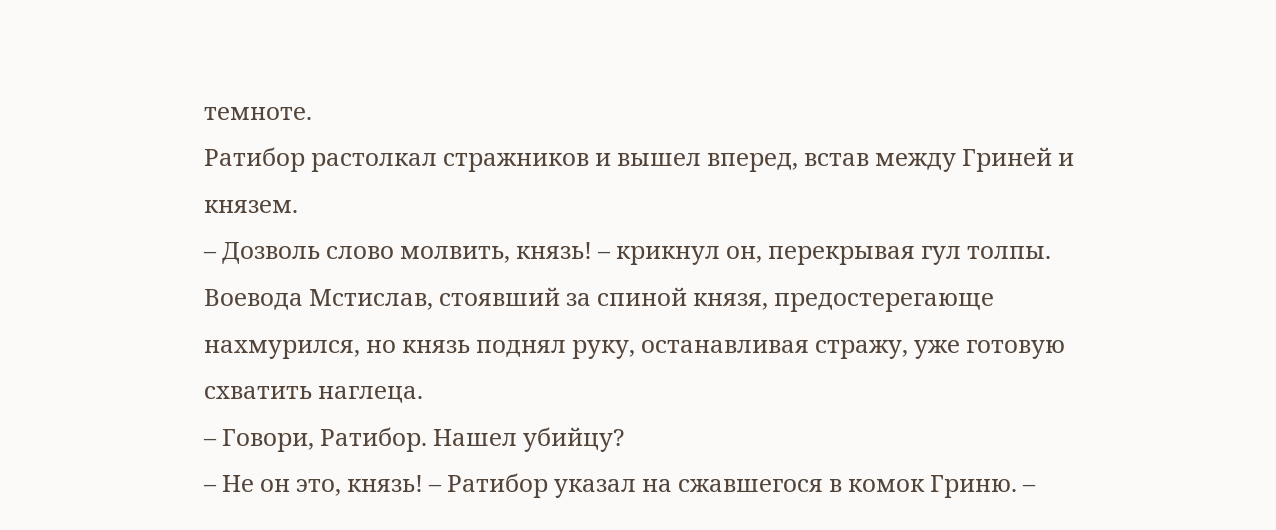темноте.
Ратибор растолкал стражников и вышел вперед, встав между Гриней и князем.
– Дозволь слово молвить, князь! – крикнул он, перекрывая гул толпы.
Воевода Мстислав, стоявший за спиной князя, предостерегающе нахмурился, но князь поднял руку, останавливая стражу, уже готовую схватить наглеца.
– Говори, Ратибор. Нашел убийцу?
– Не он это, князь! – Ратибор указал на сжавшегося в комок Гриню. –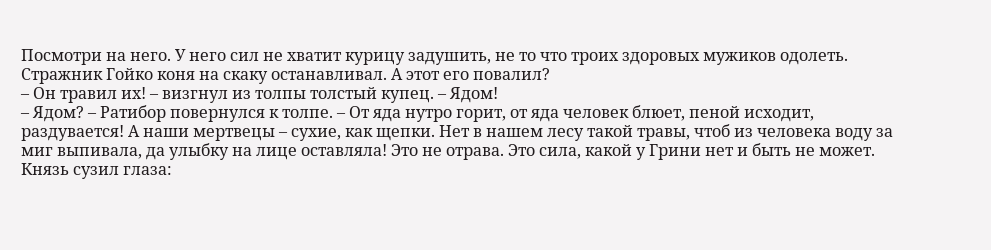Посмотри на него. У него сил не хватит курицу задушить, не то что троих здоровых мужиков одолеть. Стражник Гойко коня на скаку останавливал. А этот его повалил?
– Он травил их! – визгнул из толпы толстый купец. – Ядом!
– Ядом? – Ратибор повернулся к толпе. – От яда нутро горит, от яда человек блюет, пеной исходит, раздувается! А наши мертвецы – сухие, как щепки. Нет в нашем лесу такой травы, чтоб из человека воду за миг выпивала, да улыбку на лице оставляла! Это не отрава. Это сила, какой у Грини нет и быть не может.
Князь сузил глаза: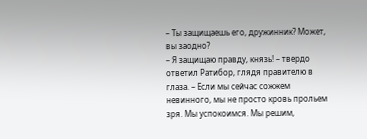– Ты защищаешь его, дружинник? Может, вы заодно?
– Я защищаю правду, князь! – твердо ответил Ратибор, глядя правителю в глаза. – Если мы сейчас сожжем невинного, мы не просто кровь прольем зря. Мы успокоимся. Мы решим,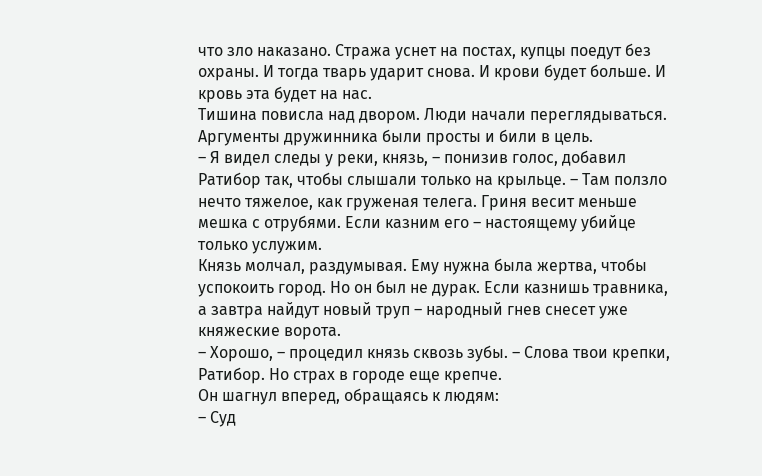что зло наказано. Стража уснет на постах, купцы поедут без охраны. И тогда тварь ударит снова. И крови будет больше. И кровь эта будет на нас.
Тишина повисла над двором. Люди начали переглядываться. Аргументы дружинника были просты и били в цель.
– Я видел следы у реки, князь, – понизив голос, добавил Ратибор так, чтобы слышали только на крыльце. – Там ползло нечто тяжелое, как груженая телега. Гриня весит меньше мешка с отрубями. Если казним его – настоящему убийце только услужим.
Князь молчал, раздумывая. Ему нужна была жертва, чтобы успокоить город. Но он был не дурак. Если казнишь травника, а завтра найдут новый труп – народный гнев снесет уже княжеские ворота.
– Хорошо, – процедил князь сквозь зубы. – Слова твои крепки, Ратибор. Но страх в городе еще крепче.
Он шагнул вперед, обращаясь к людям:
– Суд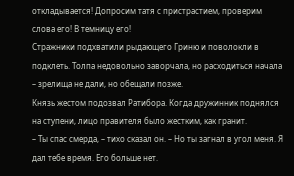откладывается! Допросим татя с пристрастием, проверим слова его! В темницу его!
Стражники подхватили рыдающего Гриню и поволокли в подклеть. Толпа недовольно заворчала, но расходиться начала – зрелища не дали, но обещали позже.
Князь жестом подозвал Ратибора. Когда дружинник поднялся на ступени, лицо правителя было жестким, как гранит.
– Ты спас смерда, – тихо сказал он. – Но ты загнал в угол меня. Я дал тебе время. Его больше нет.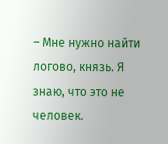– Мне нужно найти логово, князь. Я знаю, что это не человек.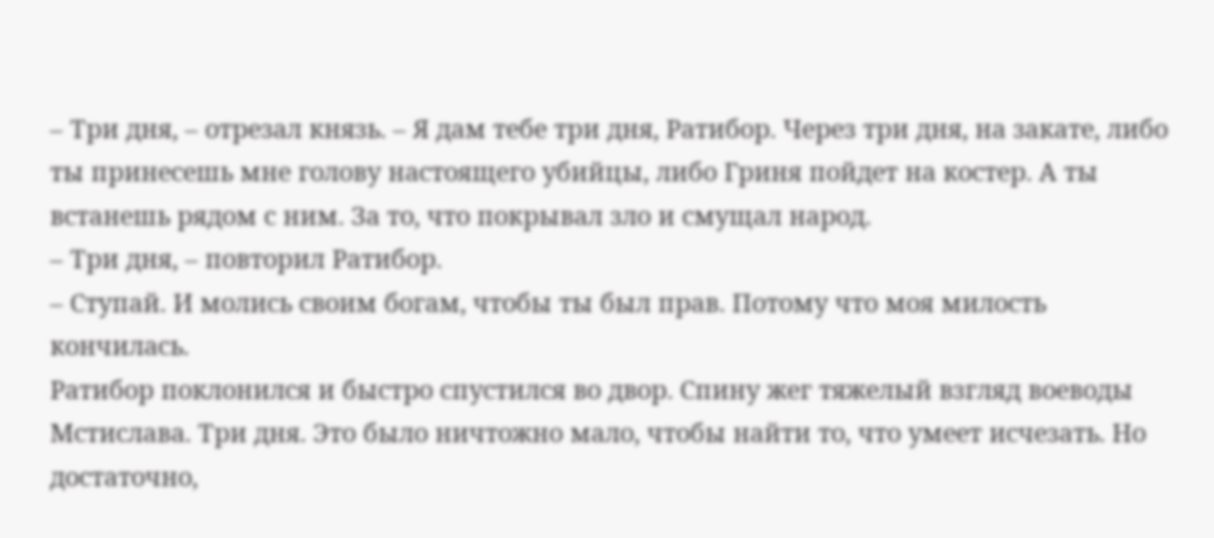– Три дня, – отрезал князь. – Я дам тебе три дня, Ратибор. Через три дня, на закате, либо ты принесешь мне голову настоящего убийцы, либо Гриня пойдет на костер. А ты встанешь рядом с ним. За то, что покрывал зло и смущал народ.
– Три дня, – повторил Ратибор.
– Ступай. И молись своим богам, чтобы ты был прав. Потому что моя милость кончилась.
Ратибор поклонился и быстро спустился во двор. Спину жег тяжелый взгляд воеводы Мстислава. Три дня. Это было ничтожно мало, чтобы найти то, что умеет исчезать. Но достаточно,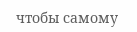чтобы самому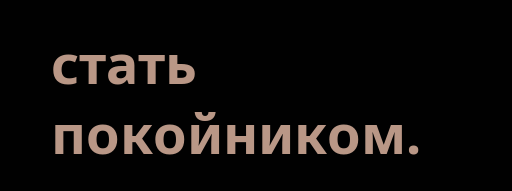стать покойником.